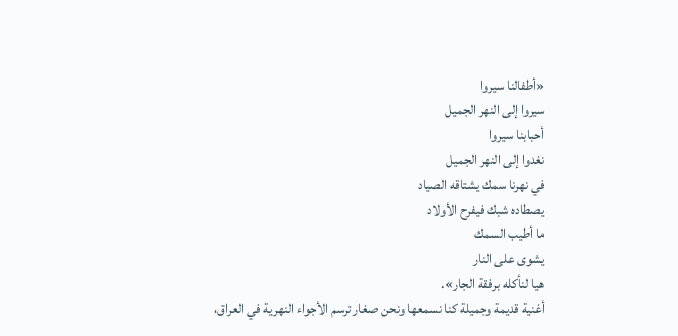«أطفالنا سيروا
سيروا إلى النهر الجميل
أحبابنا سيروا
نغدوا إلى النهر الجميل
في نهرنا سمك يشتاقه الصياد
يصطاده شبك فيفرح الأولاد
ما أطيب السمك
يشوى على النار
هيا لنأكله برفقة الجار».
أغنية قديمة وجميلة كنا نسمعها ونحن صغار ترسم الأجواء النهرية في العراق،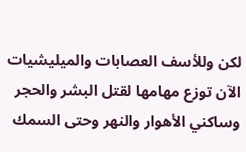لكن وللأسف العصابات والميليشيات الآن توزع مهامها لقتل البشر والحجر وساكني الأهوار والنهر وحتى السمك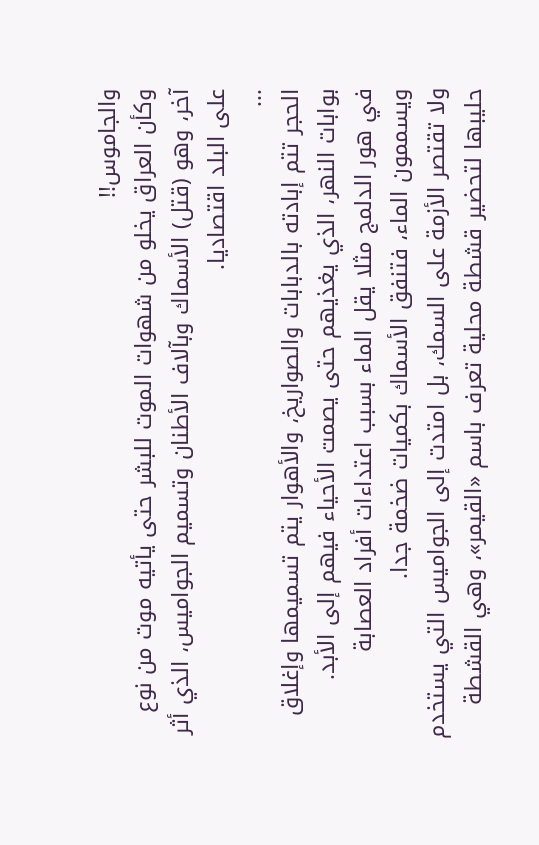والجاموس!!
وكأن العراق يخلو من شهوات الموت للبشر حتى يأتيه موت من نوع آخر، وهو (قتل) الأسماك وبآلاف الأطنان وتسميم الجواميس، الذي أثر على البلد اقتصاديا.
...
الحجر تتم إبادته بالدبابات والصواريخ، والأهوار يتم تسميمها وإغلاق بوابات النهر، الذي يغذيهم حتى يصمت الأحياء فيهم إلى الأبد.
في هور الدلمج مثلا يقل الماء بسبب اعتداءات أفراد العصابة ويسممون الماء، فتنفق الأسماك بكميات ضخمة جدا.
ولا تقتصر الأزمة على السمك، بل امتدت إلى الجواميس التي يستخدم حليبها لتحضير قشطة محلية تعرف باسم «القيمر»، وهي القشطة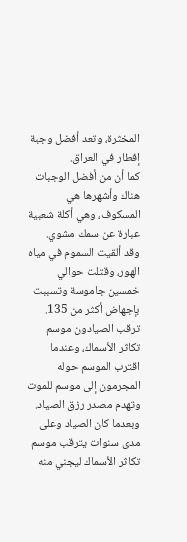المخثرة، وتعد أفضل وجبة إفطار في العراق.
كما أن من أفضل الوجبات هناك وأشهرها هي المسكوف، وهي أكلة شعبية عبارة عن سمك مشوي.
وقد ألقيت السموم في مياه الهور، وقتلت حوالي خمسين جاموسة وتسببت بإجهاض أكثر من 135.
ترقب الصيادون موسم تكاثر الأسماك، وعندما اقترب الموسم حوله المجرمون إلى موسم للموت وتهدم مصدر رزق الصياد.
وبعدما كان الصياد وعلى مدى سنوات يترقب موسم تكاثر الأسماك ليجني منه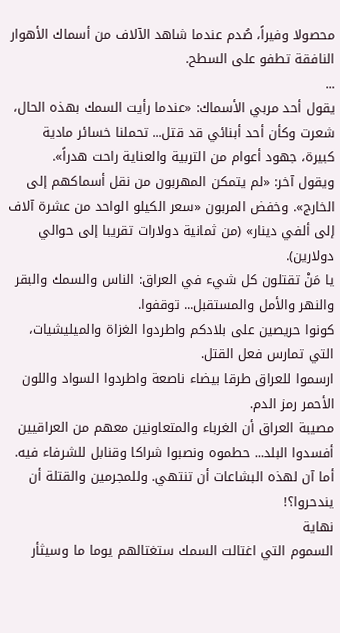محصولا وفيراً، صُدم عندما شاهد الآلاف من أسماك الأهوار النافقة تطفو على السطح.
...
يقول أحد مربي الأسماك: «عندما رأيت السمك بهذه الحال، شعرت وكأن أحد أبنائي قد قتل... تحملنا خسائر مادية كبيرة، جهود أعوام من التربية والعناية راحت هدراً».
ويقول آخر: «لم يتمكن المهربون من نقل أسماكهم إلى الخارج». وخفض المربون «سعر الكيلو الواحد من عشرة آلاف إلى ألفي دينار» (من ثمانية دولارات تقريبا إلى حوالي دولارين).
يا مَنْ تقتلون كل شيء في العراق: الناس والسمك والبقر والنهر والأمل والمستقبل... توقفوا.
كونوا حريصين على بلادكم واطردوا الغزاة والميليشيات، التي تمارس فعل القتل.
ارسموا للعراق طرقا بيضاء ناصعة واطردوا السواد واللون الأحمر رمز الدم.
مصيبة العراق أن الغرباء والمتعاونين معهم من العراقيين أفسدوا البلد... حطموه ونصبوا شراكا وقنابل للشرفاء فيه.
أما آن لهذه البشاعات أن تنتهي. وللمجرمين والقتلة أن يندحروا؟!
نهاية
السموم التي اغتالت السمك ستغتالهم يوما ما وسيثأر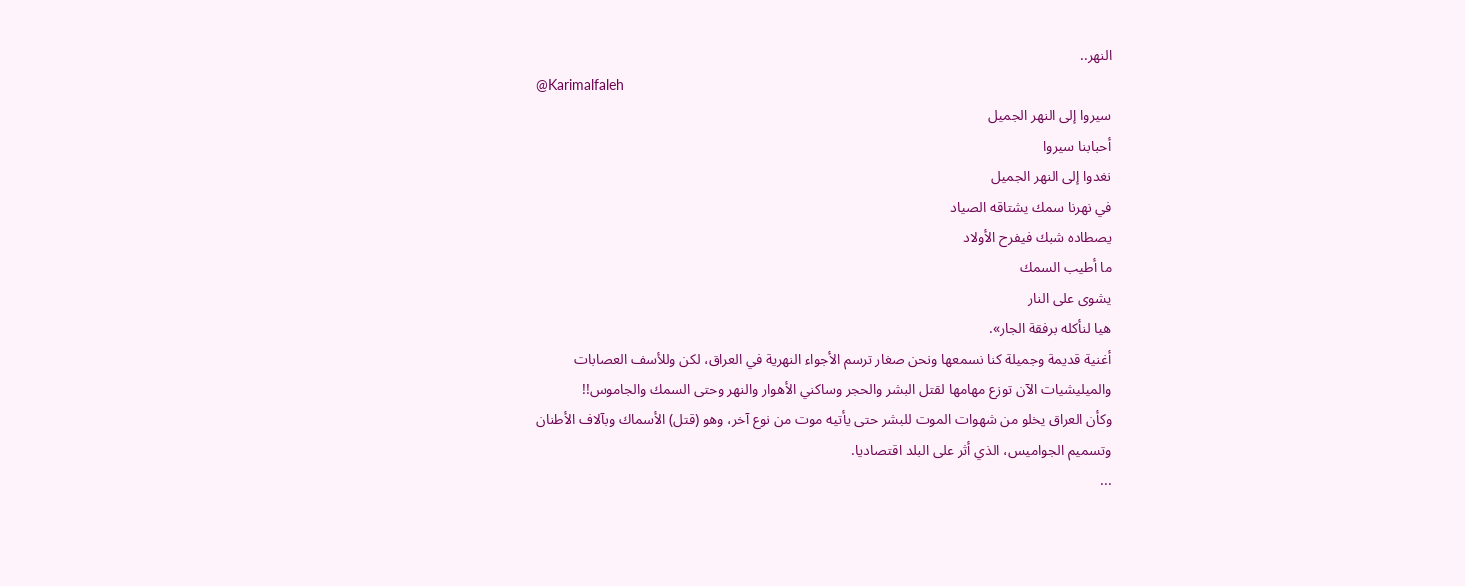النهر..
@Karimalfaleh
سيروا إلى النهر الجميل
أحبابنا سيروا
نغدوا إلى النهر الجميل
في نهرنا سمك يشتاقه الصياد
يصطاده شبك فيفرح الأولاد
ما أطيب السمك
يشوى على النار
هيا لنأكله برفقة الجار».
أغنية قديمة وجميلة كنا نسمعها ونحن صغار ترسم الأجواء النهرية في العراق، لكن وللأسف العصابات والميليشيات الآن توزع مهامها لقتل البشر والحجر وساكني الأهوار والنهر وحتى السمك والجاموس!!
وكأن العراق يخلو من شهوات الموت للبشر حتى يأتيه موت من نوع آخر، وهو (قتل) الأسماك وبآلاف الأطنان وتسميم الجواميس، الذي أثر على البلد اقتصاديا.
...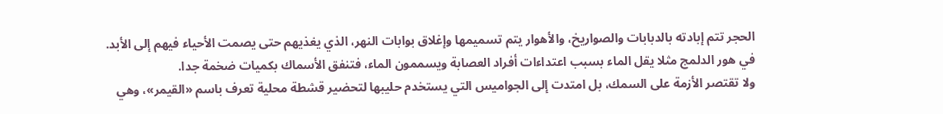الحجر تتم إبادته بالدبابات والصواريخ، والأهوار يتم تسميمها وإغلاق بوابات النهر، الذي يغذيهم حتى يصمت الأحياء فيهم إلى الأبد.
في هور الدلمج مثلا يقل الماء بسبب اعتداءات أفراد العصابة ويسممون الماء، فتنفق الأسماك بكميات ضخمة جدا.
ولا تقتصر الأزمة على السمك، بل امتدت إلى الجواميس التي يستخدم حليبها لتحضير قشطة محلية تعرف باسم «القيمر»، وهي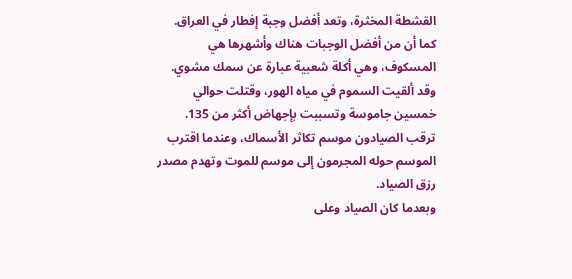القشطة المخثرة، وتعد أفضل وجبة إفطار في العراق.
كما أن من أفضل الوجبات هناك وأشهرها هي المسكوف، وهي أكلة شعبية عبارة عن سمك مشوي.
وقد ألقيت السموم في مياه الهور، وقتلت حوالي خمسين جاموسة وتسببت بإجهاض أكثر من 135.
ترقب الصيادون موسم تكاثر الأسماك، وعندما اقترب الموسم حوله المجرمون إلى موسم للموت وتهدم مصدر رزق الصياد.
وبعدما كان الصياد وعلى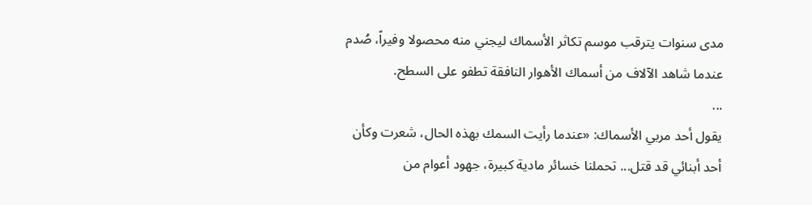مدى سنوات يترقب موسم تكاثر الأسماك ليجني منه محصولا وفيراً، صُدم عندما شاهد الآلاف من أسماك الأهوار النافقة تطفو على السطح.
...
يقول أحد مربي الأسماك: «عندما رأيت السمك بهذه الحال، شعرت وكأن أحد أبنائي قد قتل... تحملنا خسائر مادية كبيرة، جهود أعوام من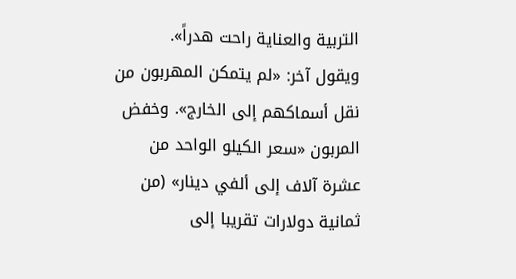التربية والعناية راحت هدراً».
ويقول آخر: «لم يتمكن المهربون من نقل أسماكهم إلى الخارج». وخفض المربون «سعر الكيلو الواحد من عشرة آلاف إلى ألفي دينار» (من ثمانية دولارات تقريبا إلى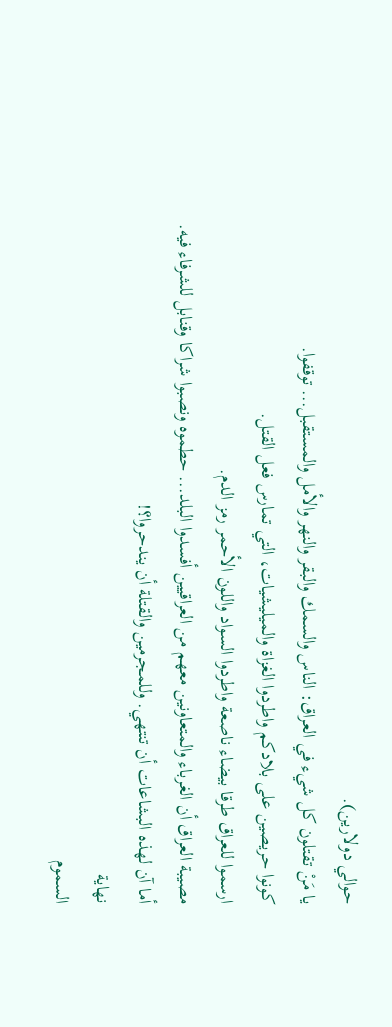حوالي دولارين).
يا مَنْ تقتلون كل شيء في العراق: الناس والسمك والبقر والنهر والأمل والمستقبل... توقفوا.
كونوا حريصين على بلادكم واطردوا الغزاة والميليشيات، التي تمارس فعل القتل.
ارسموا للعراق طرقا بيضاء ناصعة واطردوا السواد واللون الأحمر رمز الدم.
مصيبة العراق أن الغرباء والمتعاونين معهم من العراقيين أفسدوا البلد... حطموه ونصبوا شراكا وقنابل للشرفاء فيه.
أما آن لهذه البشاعات أن تنتهي. وللمجرمين والقتلة أن يندحروا؟!
نهاية
السموم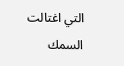التي اغتالت السمك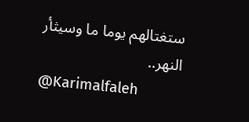ستغتالهم يوما ما وسيثأر النهر..
@Karimalfaleh